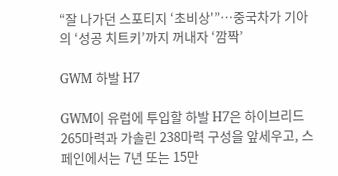“잘 나가던 스포티지 ‘초비상'”…중국차가 기아의 ‘성공 치트키’까지 꺼내자 ‘깜짝’

GWM 하발 H7

GWM이 유럽에 투입할 하발 H7은 하이브리드 265마력과 가솔린 238마력 구성을 앞세우고, 스페인에서는 7년 또는 15만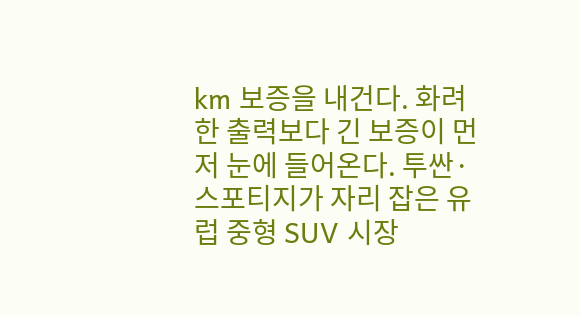km 보증을 내건다. 화려한 출력보다 긴 보증이 먼저 눈에 들어온다. 투싼·스포티지가 자리 잡은 유럽 중형 SUV 시장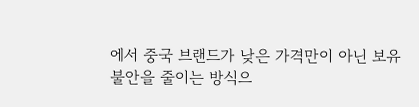에서 중국 브랜드가 낮은 가격만이 아닌 보유 불안을 줄이는 방식으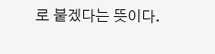로 붙겠다는 뜻이다.